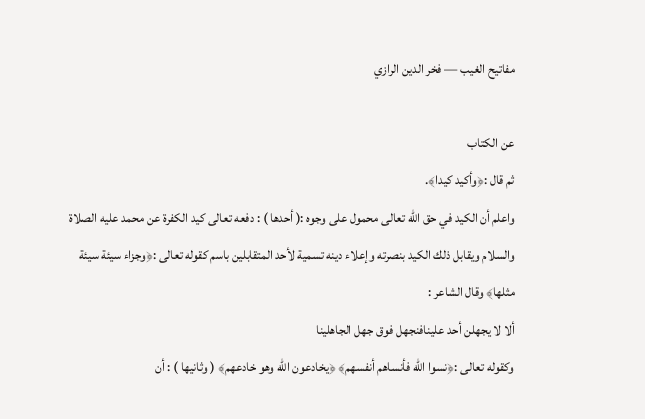مفاتيح الغيب — فخر الدين الرازي

عن الكتاب
ثم قال :﴿وأكيد كيدا﴾.
واعلم أن الكيد في حق الله تعالى محمول على وجوه :( أحدها ) : دفعه تعالى كيد الكفرة عن محمد عليه الصلاة والسلام ويقابل ذلك الكيد بنصرته وإعلاء دينه تسمية لأحد المتقابلين باسم كقوله تعالى :﴿وجزاء سيئة سيئة مثلها﴾ وقال الشاعر :
ألا لا يجهلن أحد علينافنجهل فوق جهل الجاهلينا
وكقوله تعالى :﴿نسوا الله فأنساهم أنفسهم﴾ ﴿يخادعون الله وهو خادعهم﴾ ( وثانيها ) : أن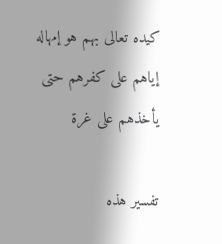كيده تعالى بهم هو إمهاله إياهم على كفرهم حتى يأخذهم على غرة

تفسير هذه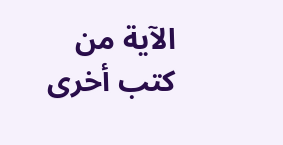الآية من كتب أخرى